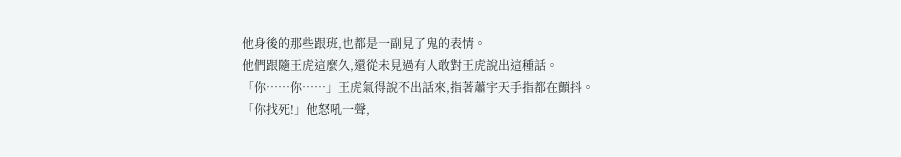他身後的那些跟班,也都是一副見了鬼的表情。
他們跟隨王虎這麼久,還從未見過有人敢對王虎說出這種話。
「你……你……」王虎氣得說不出話來,指著蕭宇天手指都在顫抖。
「你找死!」他怒吼一聲,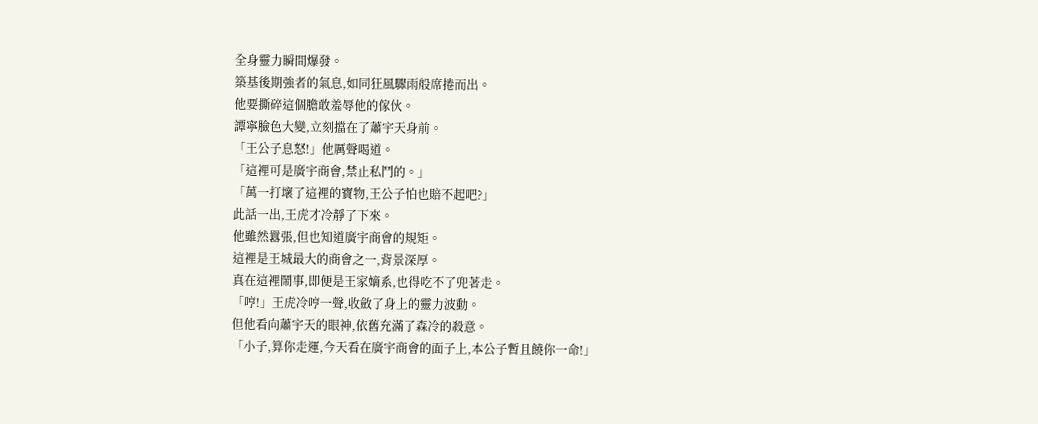全身靈力瞬間爆發。
築基後期強者的氣息,如同狂風驟雨般席捲而出。
他要撕碎這個膽敢羞辱他的傢伙。
譚寧臉色大變,立刻擋在了蕭宇天身前。
「王公子息怒!」他厲聲喝道。
「這裡可是廣宇商會,禁止私鬥的。」
「萬一打壞了這裡的寶物,王公子怕也賠不起吧?」
此話一出,王虎才冷靜了下來。
他雖然囂張,但也知道廣宇商會的規矩。
這裡是王城最大的商會之一,背景深厚。
真在這裡鬧事,即便是王家嫡系,也得吃不了兜著走。
「哼!」王虎冷哼一聲,收斂了身上的靈力波動。
但他看向蕭宇天的眼神,依舊充滿了森冷的殺意。
「小子,算你走運,今天看在廣宇商會的面子上,本公子暫且饒你一命!」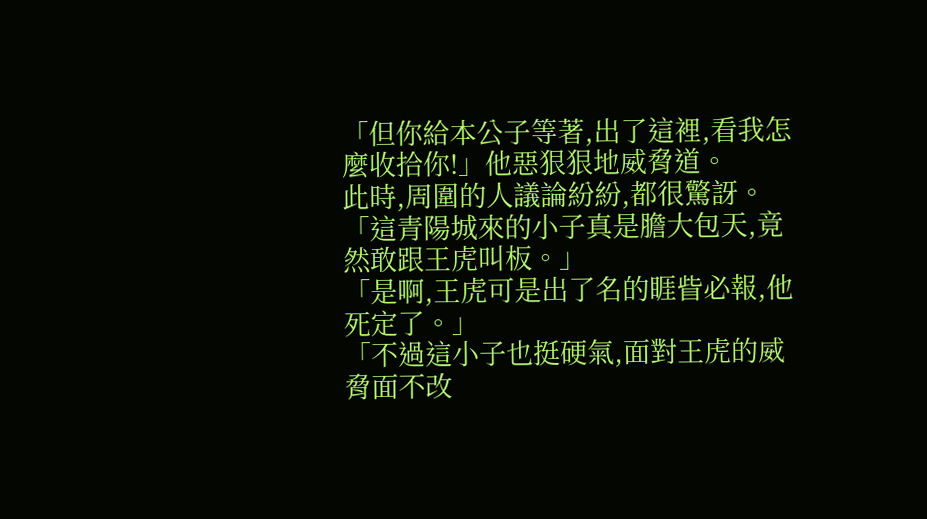「但你給本公子等著,出了這裡,看我怎麼收拾你!」他惡狠狠地威脅道。
此時,周圍的人議論紛紛,都很驚訝。
「這青陽城來的小子真是膽大包天,竟然敢跟王虎叫板。」
「是啊,王虎可是出了名的睚眥必報,他死定了。」
「不過這小子也挺硬氣,面對王虎的威脅面不改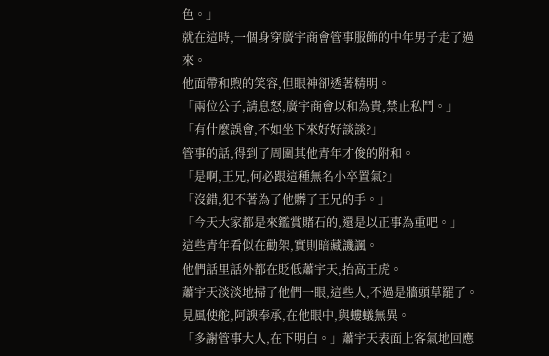色。」
就在這時,一個身穿廣宇商會管事服飾的中年男子走了過來。
他面帶和煦的笑容,但眼神卻透著精明。
「兩位公子,請息怒,廣宇商會以和為貴,禁止私鬥。」
「有什麼誤會,不如坐下來好好談談?」
管事的話,得到了周圍其他青年才俊的附和。
「是啊,王兄,何必跟這種無名小卒置氣?」
「沒錯,犯不著為了他髒了王兄的手。」
「今天大家都是來鑑賞賭石的,還是以正事為重吧。」
這些青年看似在勸架,實則暗藏譏諷。
他們話里話外都在貶低蕭宇天,抬高王虎。
蕭宇天淡淡地掃了他們一眼,這些人,不過是牆頭草罷了。
見風使舵,阿諛奉承,在他眼中,與螻蟻無異。
「多謝管事大人,在下明白。」蕭宇天表面上客氣地回應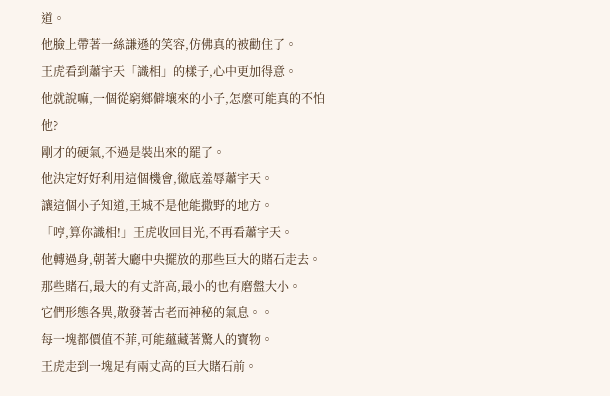道。
他臉上帶著一絲謙遜的笑容,仿佛真的被勸住了。
王虎看到蕭宇天「識相」的樣子,心中更加得意。
他就說嘛,一個從窮鄉僻壤來的小子,怎麼可能真的不怕他?
剛才的硬氣,不過是裝出來的罷了。
他決定好好利用這個機會,徹底羞辱蕭宇天。
讓這個小子知道,王城不是他能撒野的地方。
「哼,算你識相!」王虎收回目光,不再看蕭宇天。
他轉過身,朝著大廳中央擺放的那些巨大的賭石走去。
那些賭石,最大的有丈許高,最小的也有磨盤大小。
它們形態各異,散發著古老而神秘的氣息。。
每一塊都價值不菲,可能蘊藏著驚人的寶物。
王虎走到一塊足有兩丈高的巨大賭石前。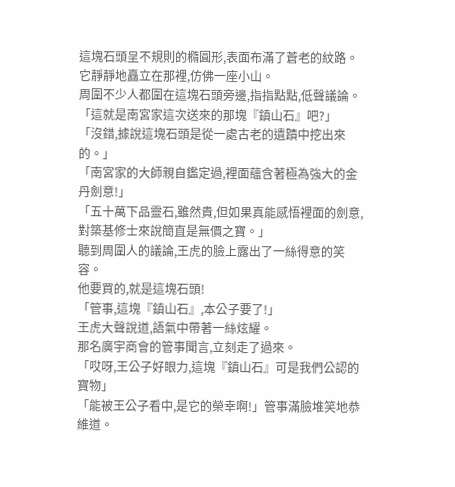這塊石頭呈不規則的橢圓形,表面布滿了蒼老的紋路。
它靜靜地矗立在那裡,仿佛一座小山。
周圍不少人都圍在這塊石頭旁邊,指指點點,低聲議論。
「這就是南宮家這次送來的那塊『鎮山石』吧?」
「沒錯,據說這塊石頭是從一處古老的遺蹟中挖出來的。」
「南宮家的大師親自鑑定過,裡面蘊含著極為強大的金丹劍意!」
「五十萬下品靈石,雖然貴,但如果真能感悟裡面的劍意,對築基修士來說簡直是無價之寶。」
聽到周圍人的議論,王虎的臉上露出了一絲得意的笑容。
他要買的,就是這塊石頭!
「管事,這塊『鎮山石』,本公子要了!」
王虎大聲說道,語氣中帶著一絲炫耀。
那名廣宇商會的管事聞言,立刻走了過來。
「哎呀,王公子好眼力,這塊『鎮山石』可是我們公認的寶物」
「能被王公子看中,是它的榮幸啊!」管事滿臉堆笑地恭維道。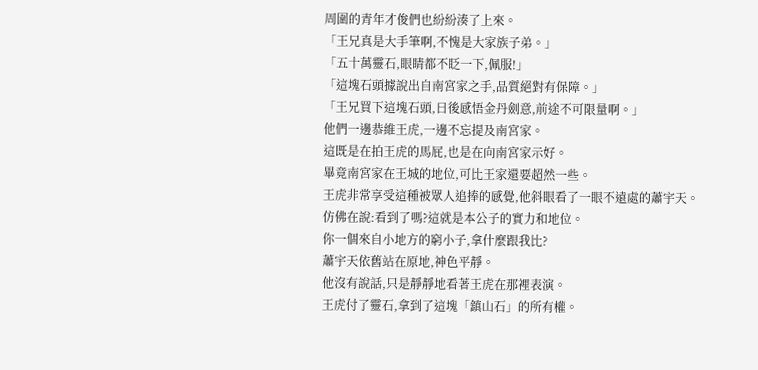周圍的青年才俊們也紛紛湊了上來。
「王兄真是大手筆啊,不愧是大家族子弟。」
「五十萬靈石,眼睛都不眨一下,佩服!」
「這塊石頭據說出自南宮家之手,品質絕對有保障。」
「王兄買下這塊石頭,日後感悟金丹劍意,前途不可限量啊。」
他們一邊恭維王虎,一邊不忘提及南宮家。
這既是在拍王虎的馬屁,也是在向南宮家示好。
畢竟南宮家在王城的地位,可比王家還要超然一些。
王虎非常享受這種被眾人追捧的感覺,他斜眼看了一眼不遠處的蕭宇天。
仿佛在說:看到了嗎?這就是本公子的實力和地位。
你一個來自小地方的窮小子,拿什麼跟我比?
蕭宇天依舊站在原地,神色平靜。
他沒有說話,只是靜靜地看著王虎在那裡表演。
王虎付了靈石,拿到了這塊「鎮山石」的所有權。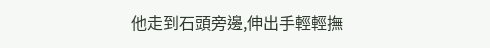他走到石頭旁邊,伸出手輕輕撫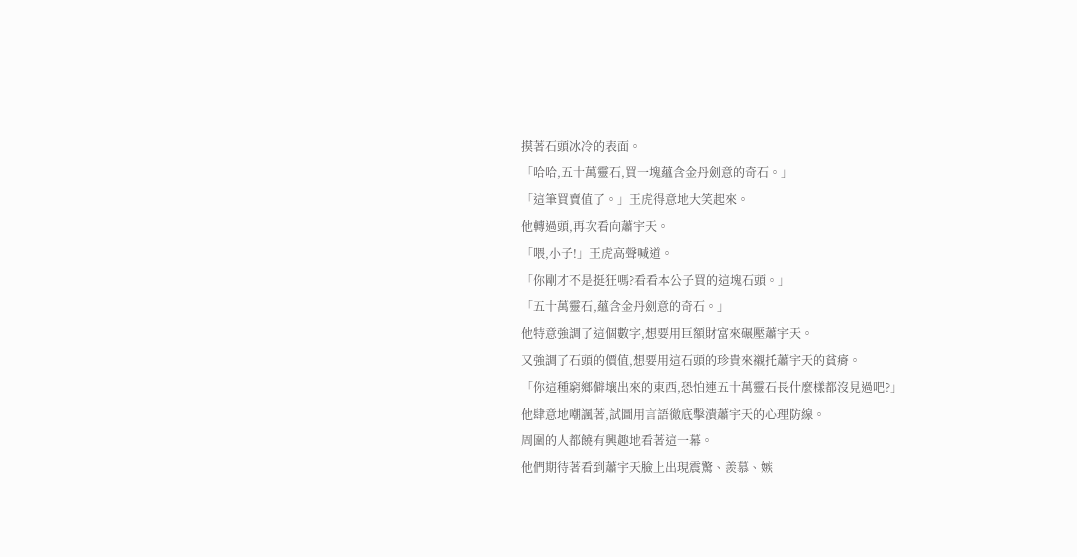摸著石頭冰冷的表面。
「哈哈,五十萬靈石,買一塊蘊含金丹劍意的奇石。」
「這筆買賣值了。」王虎得意地大笑起來。
他轉過頭,再次看向蕭宇天。
「喂,小子!」王虎高聲喊道。
「你剛才不是挺狂嗎?看看本公子買的這塊石頭。」
「五十萬靈石,蘊含金丹劍意的奇石。」
他特意強調了這個數字,想要用巨額財富來碾壓蕭宇天。
又強調了石頭的價值,想要用這石頭的珍貴來襯托蕭宇天的貧瘠。
「你這種窮鄉僻壤出來的東西,恐怕連五十萬靈石長什麼樣都沒見過吧?」
他肆意地嘲諷著,試圖用言語徹底擊潰蕭宇天的心理防線。
周圍的人都饒有興趣地看著這一幕。
他們期待著看到蕭宇天臉上出現震驚、羨慕、嫉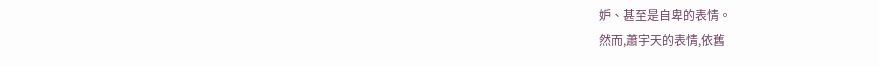妒、甚至是自卑的表情。
然而,蕭宇天的表情,依舊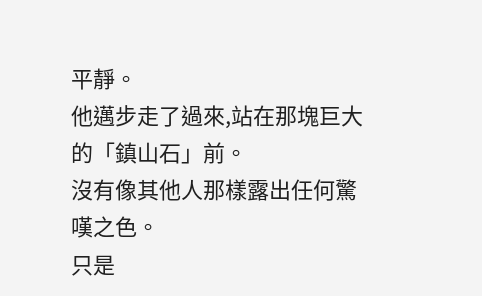平靜。
他邁步走了過來,站在那塊巨大的「鎮山石」前。
沒有像其他人那樣露出任何驚嘆之色。
只是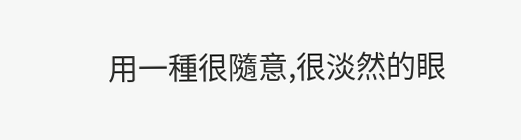用一種很隨意,很淡然的眼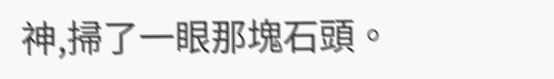神,掃了一眼那塊石頭。